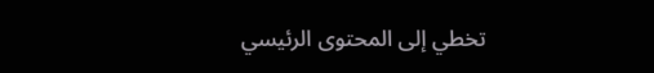تخطي إلى المحتوى الرئيسي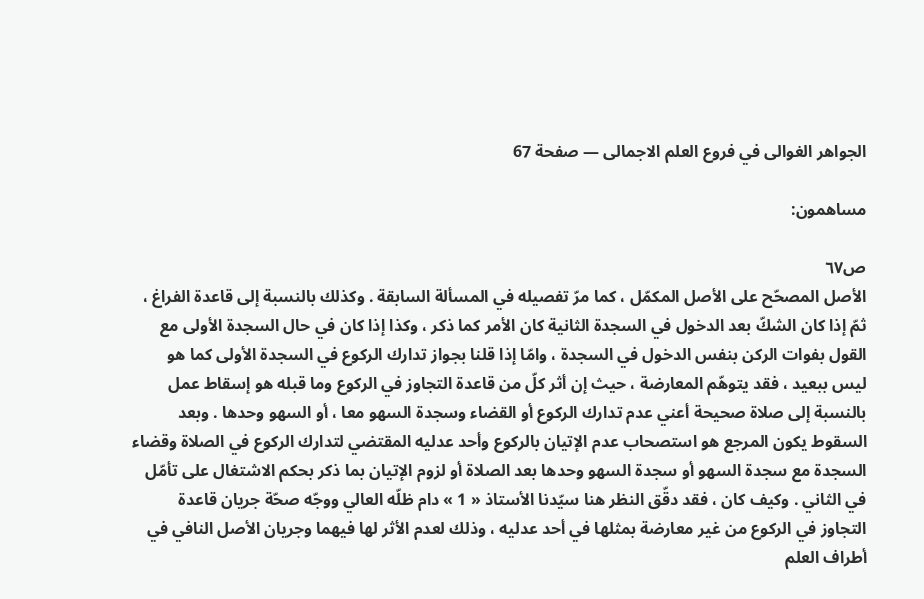الجواهر الغوالى في فروع العلم الاجمالى — صفحة 67

مساهمون:

ص٦٧
الأصل المصحّح على الأصل المكمّل ، كما مرّ تفصيله في المسألة السابقة . وكذلك بالنسبة إلى قاعدة الفراغ ، ثمّ إذا كان الشكّ بعد الدخول في السجدة الثانية كان الأمر كما ذكر ، وكذا إذا كان في حال السجدة الأولى مع القول بفوات الركن بنفس الدخول في السجدة ، وامّا إذا قلنا بجواز تدارك الركوع في السجدة الأولى كما هو ليس ببعيد ، فقد يتوهّم المعارضة ، حيث إن أثر كلّ من قاعدة التجاوز في الركوع وما قبله هو إسقاط عمل بالنسبة إلى صلاة صحيحة أعني عدم تدارك الركوع أو القضاء وسجدة السهو معا ، أو السهو وحدها . وبعد السقوط يكون المرجع هو استصحاب عدم الإتيان بالركوع وأحد عدليه المقتضي لتدارك الركوع في الصلاة وقضاء السجدة مع سجدة السهو أو سجدة السهو وحدها بعد الصلاة أو لزوم الإتيان بما ذكر بحكم الاشتغال على تأمّل في الثاني . وكيف كان ، فقد دقّق النظر هنا سيّدنا الأستاذ « 1 » دام ظلّه العالي ووجّه صحّة جريان قاعدة التجاوز في الركوع من غير معارضة بمثلها في أحد عدليه ، وذلك لعدم الأثر لها فيهما وجريان الأصل النافي في أطراف العلم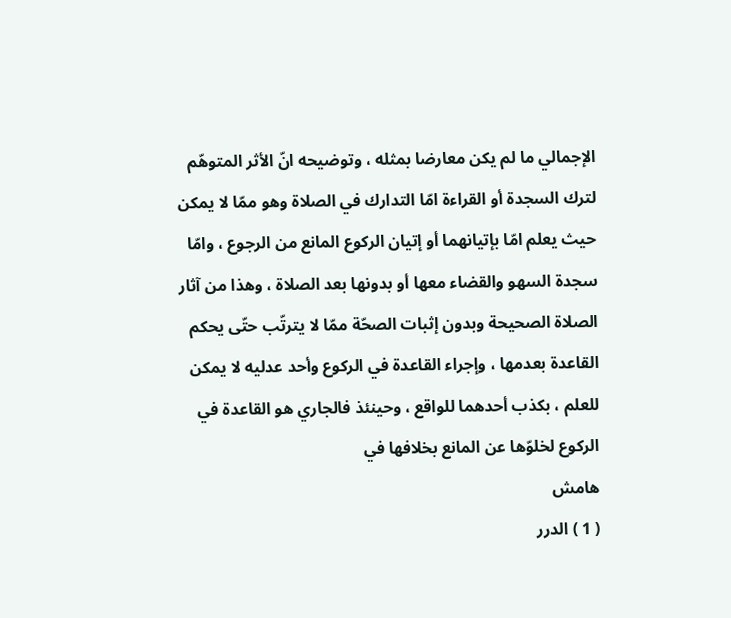الإجمالي ما لم يكن معارضا بمثله ، وتوضيحه انّ الأثر المتوهّم لترك السجدة أو القراءة امّا التدارك في الصلاة وهو ممّا لا يمكن حيث يعلم امّا بإتيانهما أو إتيان الركوع المانع من الرجوع ، وامّا سجدة السهو والقضاء معها أو بدونها بعد الصلاة ، وهذا من آثار الصلاة الصحيحة وبدون إثبات الصحّة ممّا لا يترتّب حتّى يحكم القاعدة بعدمها ، وإجراء القاعدة في الركوع وأحد عدليه لا يمكن للعلم ، بكذب أحدهما للواقع ، وحينئذ فالجاري هو القاعدة في الركوع لخلوّها عن المانع بخلافها في
هامش
( 1 ) الدرر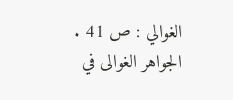الغوالي : ص 41 .
الجواهر الغوالى في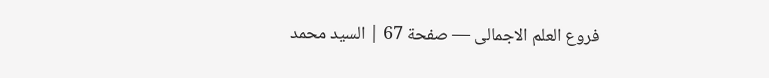فروع العلم الاجمالى — صفحة 67 | السيد محمد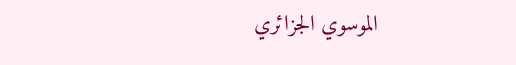الموسوي الجزائري